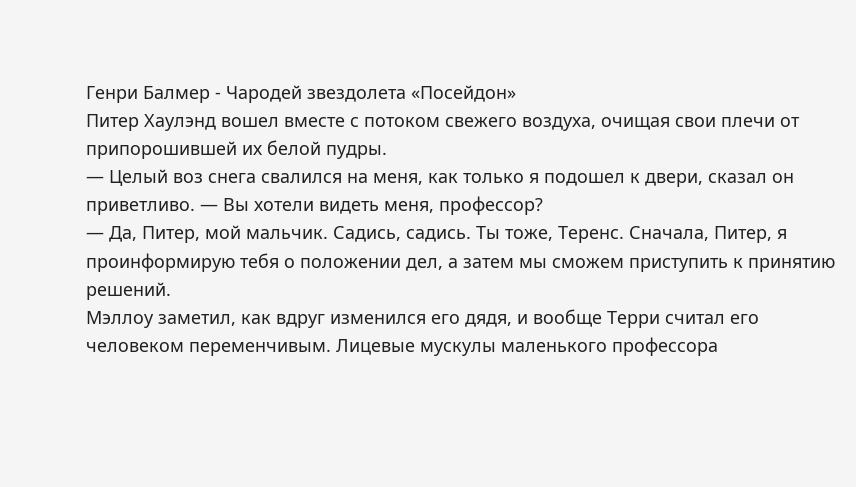Генри Балмер - Чародей звездолета «Посейдон»
Питер Хаулэнд вошел вместе с потоком свежего воздуха, очищая свои плечи от припорошившей их белой пудры.
— Целый воз снега свалился на меня, как только я подошел к двери, сказал он приветливо. — Вы хотели видеть меня, профессор?
— Да, Питер, мой мальчик. Садись, садись. Ты тоже, Теренс. Сначала, Питер, я проинформирую тебя о положении дел, а затем мы сможем приступить к принятию решений.
Мэллоу заметил, как вдруг изменился его дядя, и вообще Терри считал его человеком переменчивым. Лицевые мускулы маленького профессора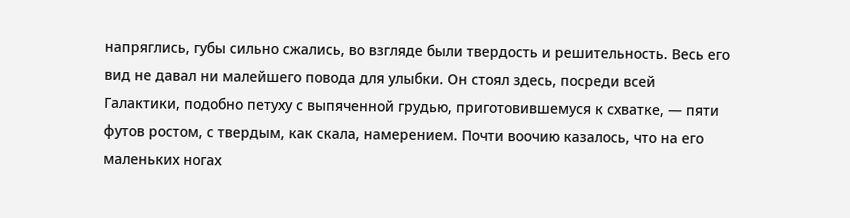напряглись, губы сильно сжались, во взгляде были твердость и решительность. Весь его вид не давал ни малейшего повода для улыбки. Он стоял здесь, посреди всей Галактики, подобно петуху с выпяченной грудью, приготовившемуся к схватке, — пяти футов ростом, с твердым, как скала, намерением. Почти воочию казалось, что на его маленьких ногах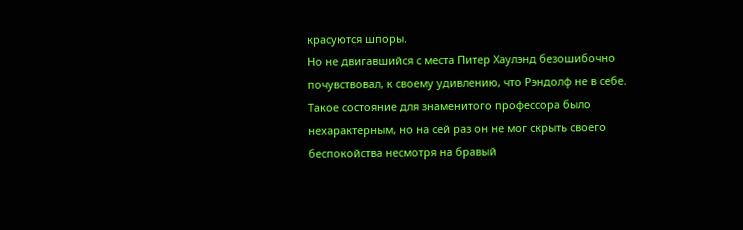красуются шпоры.
Но не двигавшийся с места Питер Хаулэнд безошибочно почувствовал, к своему удивлению, что Рэндолф не в себе. Такое состояние для знаменитого профессора было нехарактерным, но на сей раз он не мог скрыть своего беспокойства несмотря на бравый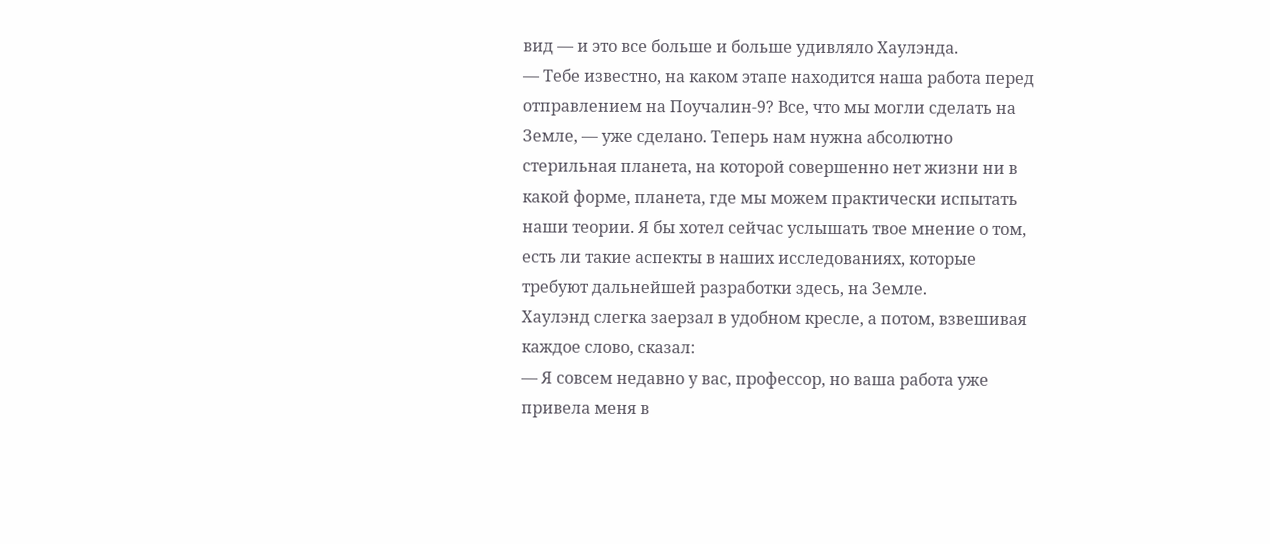вид — и это все больше и больше удивляло Хаулэнда.
— Тебе известно, на каком этапе находится наша работа перед отправлением на Поучалин-9? Все, что мы могли сделать на Земле, — уже сделано. Теперь нам нужна абсолютно стерильная планета, на которой совершенно нет жизни ни в какой форме, планета, где мы можем практически испытать наши теории. Я бы хотел сейчас услышать твое мнение о том, есть ли такие аспекты в наших исследованиях, которые требуют дальнейшей разработки здесь, на Земле.
Хаулэнд слегка заерзал в удобном кресле, а потом, взвешивая каждое слово, сказал:
— Я совсем недавно у вас, профессор, но ваша работа уже привела меня в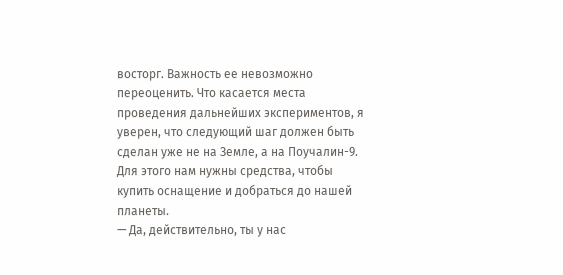восторг. Важность ее невозможно переоценить. Что касается места проведения дальнейших экспериментов, я уверен, что следующий шаг должен быть сделан уже не на Земле, а на Поучалин-9. Для этого нам нужны средства, чтобы купить оснащение и добраться до нашей планеты.
— Да, действительно, ты у нас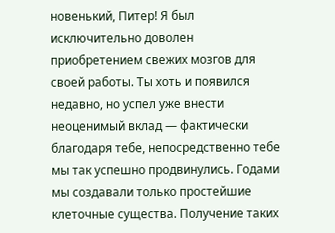новенький, Питер! Я был исключительно доволен приобретением свежих мозгов для своей работы. Ты хоть и появился недавно, но успел уже внести неоценимый вклад — фактически благодаря тебе, непосредственно тебе мы так успешно продвинулись. Годами мы создавали только простейшие клеточные существа. Получение таких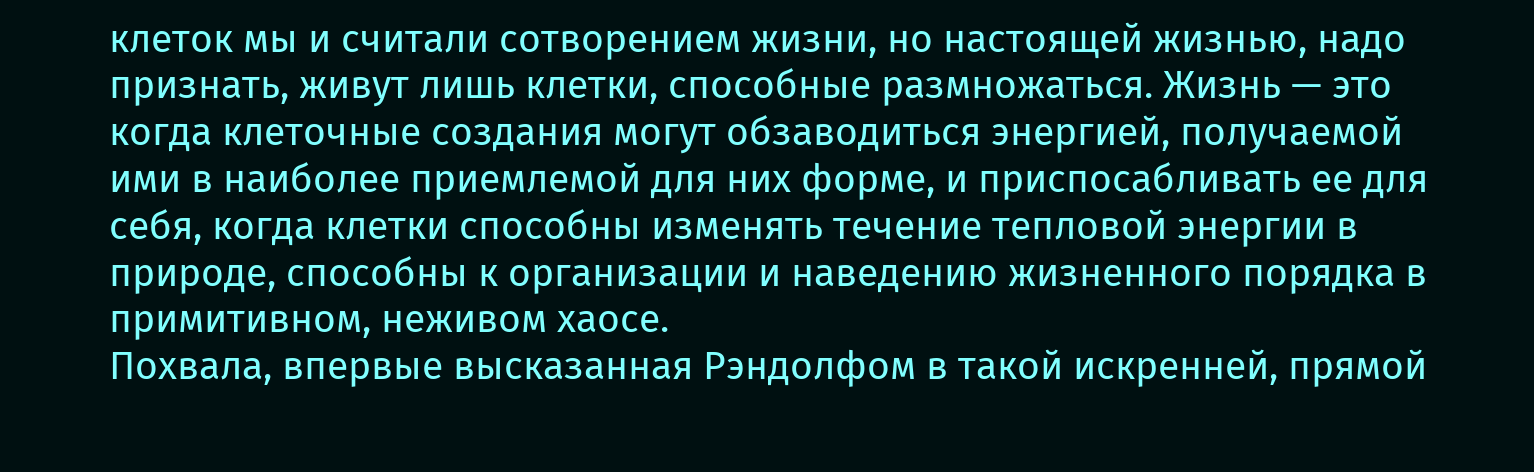клеток мы и считали сотворением жизни, но настоящей жизнью, надо признать, живут лишь клетки, способные размножаться. Жизнь — это когда клеточные создания могут обзаводиться энергией, получаемой ими в наиболее приемлемой для них форме, и приспосабливать ее для себя, когда клетки способны изменять течение тепловой энергии в природе, способны к организации и наведению жизненного порядка в примитивном, неживом хаосе.
Похвала, впервые высказанная Рэндолфом в такой искренней, прямой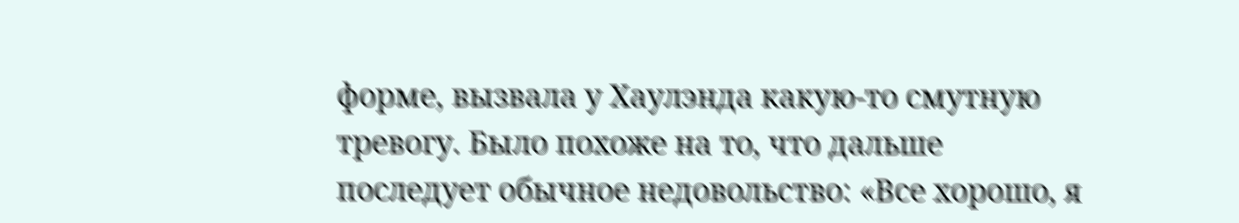форме, вызвала у Хаулэнда какую-то смутную тревогу. Было похоже на то, что дальше последует обычное недовольство: «Все хорошо, я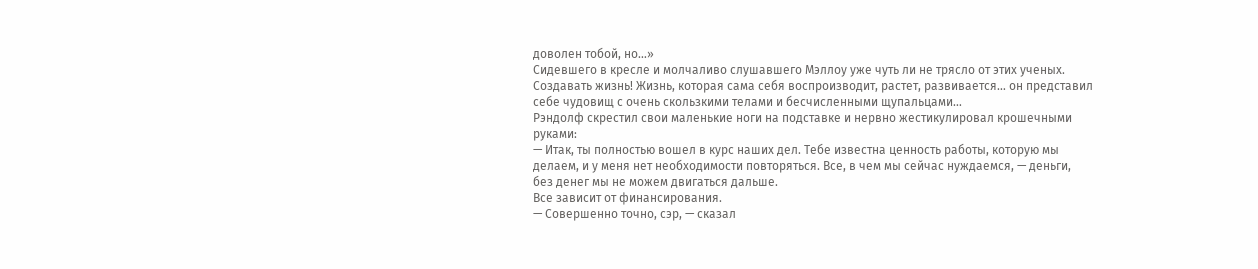доволен тобой, но…»
Сидевшего в кресле и молчаливо слушавшего Мэллоу уже чуть ли не трясло от этих ученых. Создавать жизнь! Жизнь, которая сама себя воспроизводит, растет, развивается… он представил себе чудовищ с очень скользкими телами и бесчисленными щупальцами…
Рэндолф скрестил свои маленькие ноги на подставке и нервно жестикулировал крошечными руками:
— Итак, ты полностью вошел в курс наших дел. Тебе известна ценность работы, которую мы делаем, и у меня нет необходимости повторяться. Все, в чем мы сейчас нуждаемся, — деньги, без денег мы не можем двигаться дальше.
Все зависит от финансирования.
— Совершенно точно, сэр, — сказал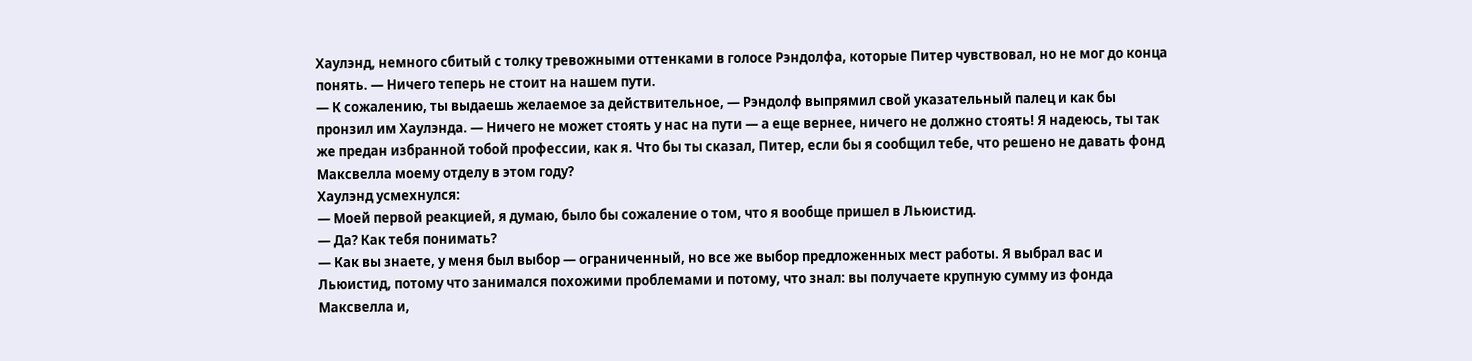Хаулэнд, немного сбитый с толку тревожными оттенками в голосе Рэндолфа, которые Питер чувствовал, но не мог до конца понять. — Ничего теперь не стоит на нашем пути.
— К сожалению, ты выдаешь желаемое за действительное, — Рэндолф выпрямил свой указательный палец и как бы пронзил им Хаулэнда. — Ничего не может стоять у нас на пути — а еще вернее, ничего не должно стоять! Я надеюсь, ты так же предан избранной тобой профессии, как я. Что бы ты сказал, Питер, если бы я сообщил тебе, что решено не давать фонд Максвелла моему отделу в этом году?
Хаулэнд усмехнулся:
— Моей первой реакцией, я думаю, было бы сожаление о том, что я вообще пришел в Льюистид.
— Да? Как тебя понимать?
— Как вы знаете, у меня был выбор — ограниченный, но все же выбор предложенных мест работы. Я выбрал вас и Льюистид, потому что занимался похожими проблемами и потому, что знал: вы получаете крупную сумму из фонда Максвелла и,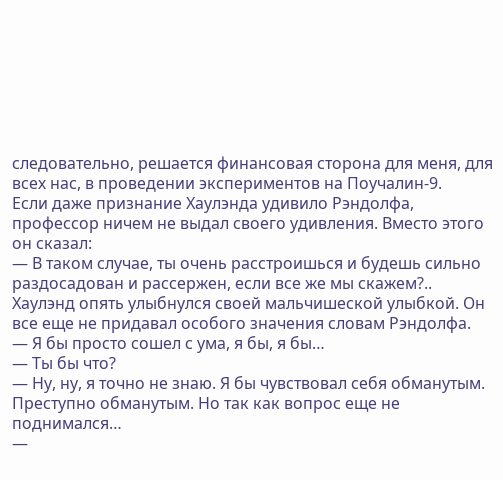следовательно, решается финансовая сторона для меня, для всех нас, в проведении экспериментов на Поучалин-9.
Если даже признание Хаулэнда удивило Рэндолфа, профессор ничем не выдал своего удивления. Вместо этого он сказал:
— В таком случае, ты очень расстроишься и будешь сильно раздосадован и рассержен, если все же мы скажем?..
Хаулэнд опять улыбнулся своей мальчишеской улыбкой. Он все еще не придавал особого значения словам Рэндолфа.
— Я бы просто сошел с ума, я бы, я бы…
— Ты бы что?
— Ну, ну, я точно не знаю. Я бы чувствовал себя обманутым. Преступно обманутым. Но так как вопрос еще не поднимался…
—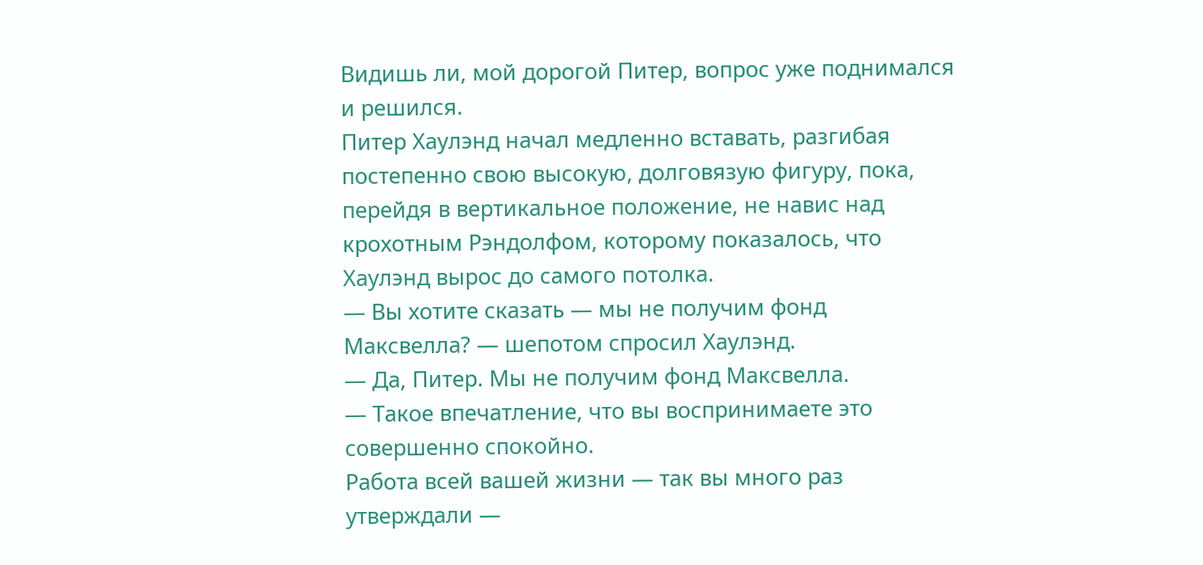Видишь ли, мой дорогой Питер, вопрос уже поднимался и решился.
Питер Хаулэнд начал медленно вставать, разгибая постепенно свою высокую, долговязую фигуру, пока, перейдя в вертикальное положение, не навис над крохотным Рэндолфом, которому показалось, что Хаулэнд вырос до самого потолка.
— Вы хотите сказать — мы не получим фонд Максвелла? — шепотом спросил Хаулэнд.
— Да, Питер. Мы не получим фонд Максвелла.
— Такое впечатление, что вы воспринимаете это совершенно спокойно.
Работа всей вашей жизни — так вы много раз утверждали —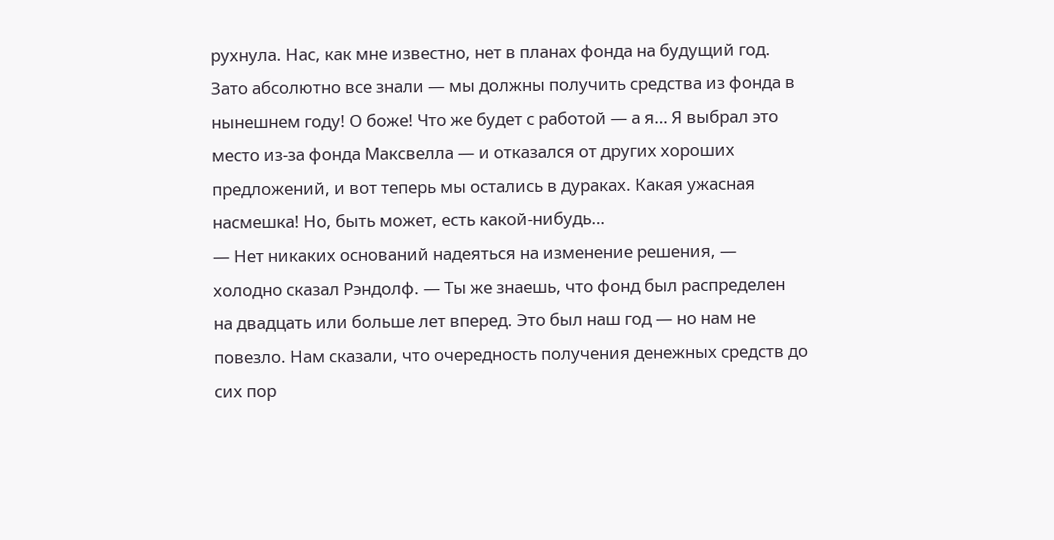рухнула. Нас, как мне известно, нет в планах фонда на будущий год. Зато абсолютно все знали — мы должны получить средства из фонда в нынешнем году! О боже! Что же будет с работой — а я… Я выбрал это место из-за фонда Максвелла — и отказался от других хороших предложений, и вот теперь мы остались в дураках. Какая ужасная насмешка! Но, быть может, есть какой-нибудь…
— Нет никаких оснований надеяться на изменение решения, — холодно сказал Рэндолф. — Ты же знаешь, что фонд был распределен на двадцать или больше лет вперед. Это был наш год — но нам не повезло. Нам сказали, что очередность получения денежных средств до сих пор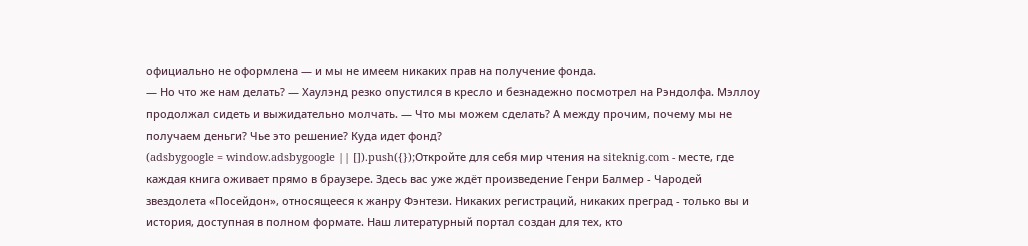официально не оформлена — и мы не имеем никаких прав на получение фонда.
— Но что же нам делать? — Хаулэнд резко опустился в кресло и безнадежно посмотрел на Рэндолфа. Мэллоу продолжал сидеть и выжидательно молчать. — Что мы можем сделать? А между прочим, почему мы не получаем деньги? Чье это решение? Куда идет фонд?
(adsbygoogle = window.adsbygoogle || []).push({});Откройте для себя мир чтения на siteknig.com - месте, где каждая книга оживает прямо в браузере. Здесь вас уже ждёт произведение Генри Балмер - Чародей звездолета «Посейдон», относящееся к жанру Фэнтези. Никаких регистраций, никаких преград - только вы и история, доступная в полном формате. Наш литературный портал создан для тех, кто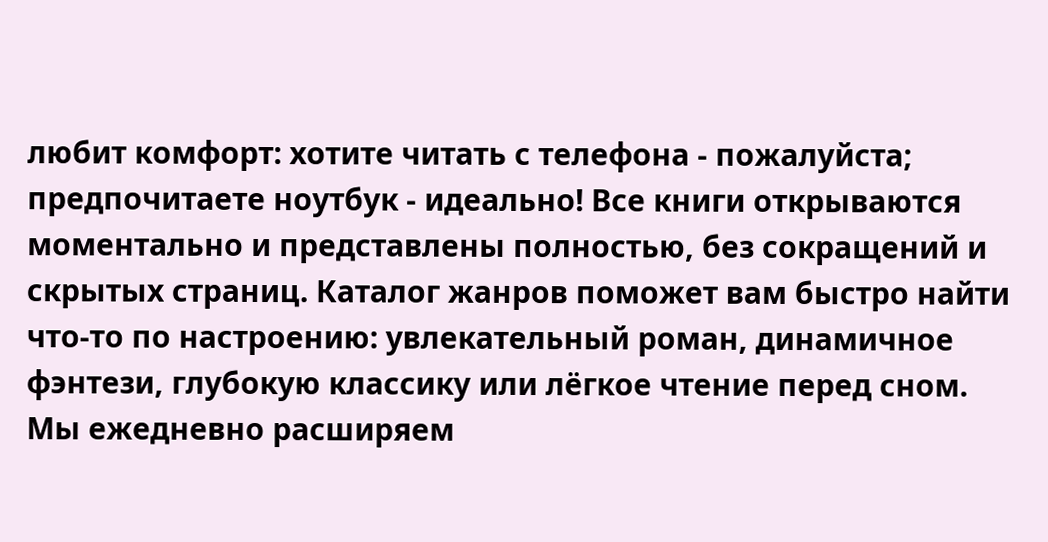любит комфорт: хотите читать с телефона - пожалуйста; предпочитаете ноутбук - идеально! Все книги открываются моментально и представлены полностью, без сокращений и скрытых страниц. Каталог жанров поможет вам быстро найти что-то по настроению: увлекательный роман, динамичное фэнтези, глубокую классику или лёгкое чтение перед сном. Мы ежедневно расширяем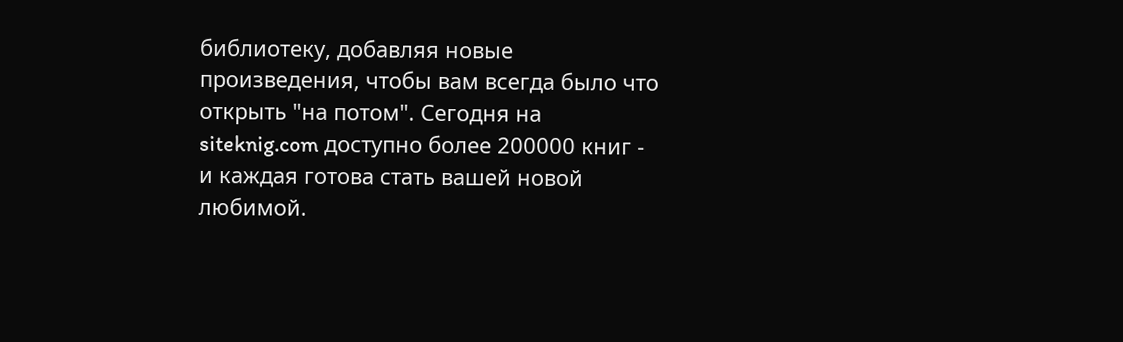библиотеку, добавляя новые произведения, чтобы вам всегда было что открыть "на потом". Сегодня на siteknig.com доступно более 200000 книг - и каждая готова стать вашей новой любимой.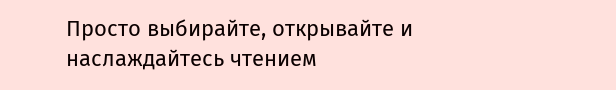Просто выбирайте, открывайте и наслаждайтесь чтением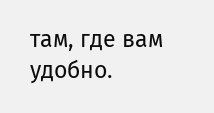там, где вам удобно.